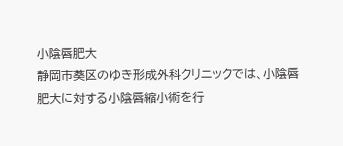小陰唇肥大
静岡市葵区のゆき形成外科クリニックでは、小陰唇肥大に対する小陰唇縮小術を行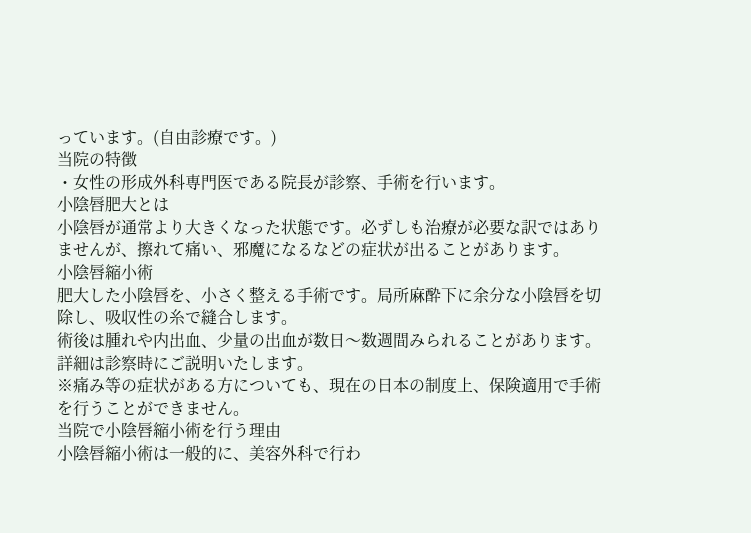っています。(自由診療です。)
当院の特徴
・女性の形成外科専門医である院長が診察、手術を行います。
小陰唇肥大とは
小陰唇が通常より大きくなった状態です。必ずしも治療が必要な訳ではありませんが、擦れて痛い、邪魔になるなどの症状が出ることがあります。
小陰唇縮小術
肥大した小陰唇を、小さく整える手術です。局所麻酔下に余分な小陰唇を切除し、吸収性の糸で縫合します。
術後は腫れや内出血、少量の出血が数日〜数週間みられることがあります。詳細は診察時にご説明いたします。
※痛み等の症状がある方についても、現在の日本の制度上、保険適用で手術を行うことができません。
当院で小陰唇縮小術を行う理由
小陰唇縮小術は一般的に、美容外科で行わ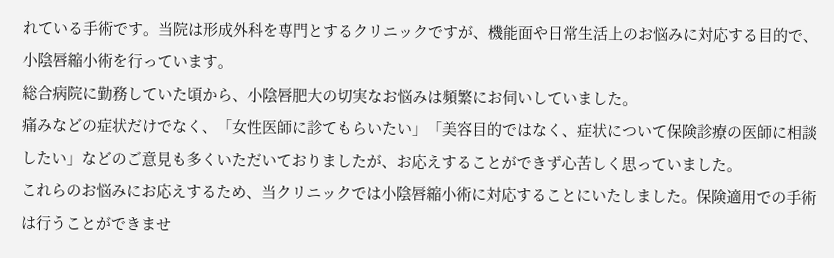れている手術です。当院は形成外科を専門とするクリニックですが、機能面や日常生活上のお悩みに対応する目的で、小陰唇縮小術を行っています。
総合病院に勤務していた頃から、小陰唇肥大の切実なお悩みは頻繁にお伺いしていました。
痛みなどの症状だけでなく、「女性医師に診てもらいたい」「美容目的ではなく、症状について保険診療の医師に相談したい」などのご意見も多くいただいておりましたが、お応えすることができず心苦しく思っていました。
これらのお悩みにお応えするため、当クリニックでは小陰唇縮小術に対応することにいたしました。保険適用での手術は行うことができませ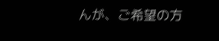んが、ご希望の方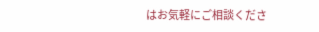はお気軽にご相談くださ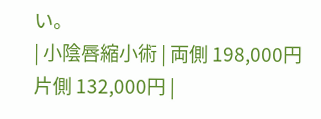い。
| 小陰唇縮小術 | 両側 198,000円 片側 132,000円 |